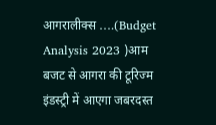आगरालीक्स ….(Budget Analysis 2023 )आम बजट से आगरा की टूरिज्म इंडस्ट्री में आएगा जबरदस्त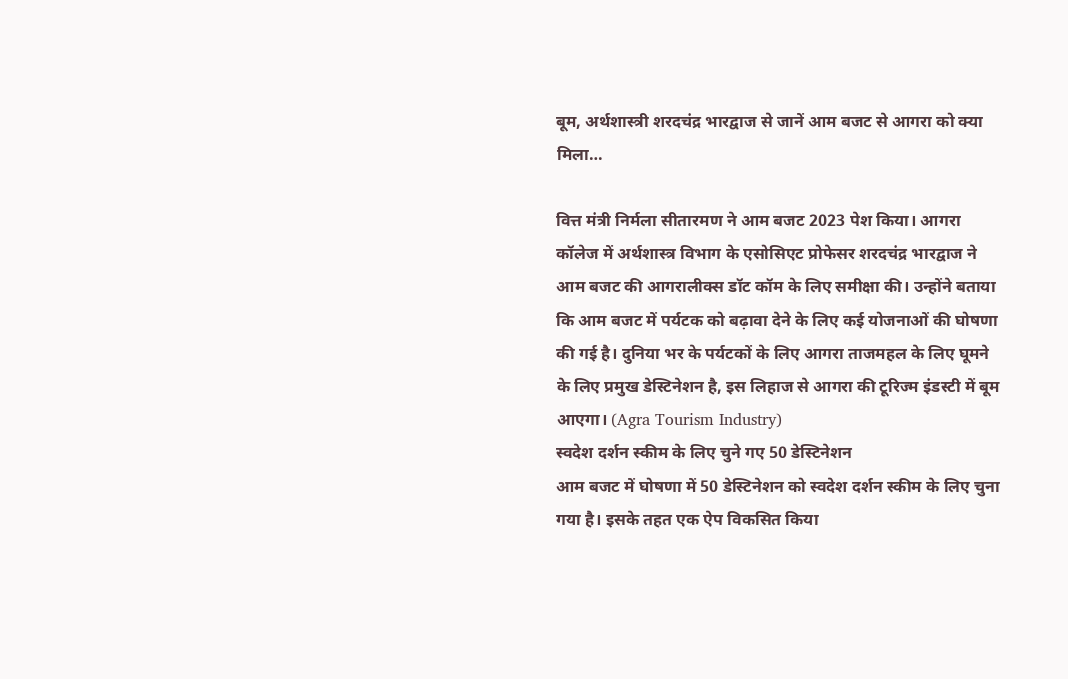बूम, अर्थशास्त्री शरदचंद्र भारद्वाज से जानें आम बजट से आगरा को क्या मिला…

वित्त मंत्री निर्मला सीतारमण ने आम बजट 2023 पेश किया। आगरा कॉलेज में अर्थशास्त्र विभाग के एसोसिएट प्रोफेसर शरदचंद्र भारद्वाज ने आम बजट की आगरालीक्स डॉट कॉम के लिए समीक्षा की। उन्होंने बताया कि आम बजट में पर्यटक को बढ़ावा देने के लिए कई योजनाओं की घोषणा की गई है। दुनिया भर के पर्यटकों के लिए आगरा ताजमहल के लिए घूमने के लिए प्रमुख डेस्टिनेशन है, इस लिहाज से आगरा की टूरिज्म इंडस्टी में बूम आएगा। (Agra Tourism Industry)
स्वदेश दर्शन स्कीम के लिए चुने गए 50 डेस्टिनेशन
आम बजट में घोषणा में 50 डेस्टिनेशन को स्वदेश दर्शन स्कीम के लिए चुना गया है। इसके तहत एक ऐप विकसित किया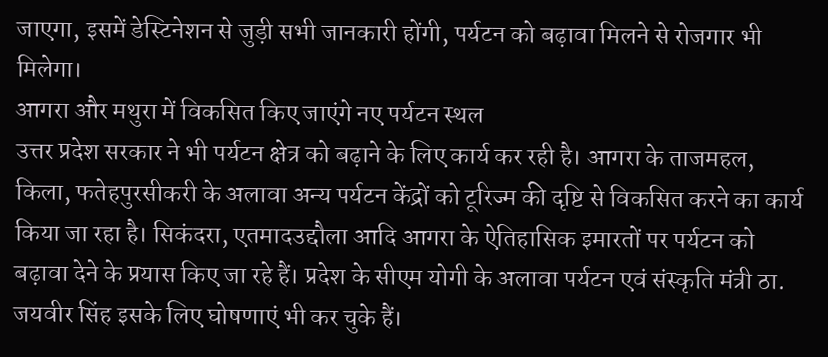जाएगा, इसमें डेस्टिनेशन से जुड़ी सभी जानकारी होंगी, पर्यटन को बढ़ावा मिलने से रोजगार भी मिलेगा।
आगरा और मथुरा में विकसित किए जाएंगे नए पर्यटन स्थल
उत्तर प्रदेश सरकार ने भी पर्यटन क्षेत्र को बढ़ाने के लिए कार्य कर रही है। आगरा के ताजमहल, किला, फतेहपुरसीकरी के अलावा अन्य पर्यटन केंद्रों को टूरिज्म की दृष्टि से विकसित करने का कार्य किया जा रहा है। सिकंदरा, एतमादउद्दौला आदि आगरा के ऐतिहासिक इमारतों पर पर्यटन को बढ़ावा देने के प्रयास किए जा रहे हैं। प्रदेश के सीएम योगी के अलावा पर्यटन एवं संस्कृति मंत्री ठा. जयवीर सिंह इसके लिए घोषणाएं भी कर चुके हैं।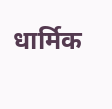धार्मिक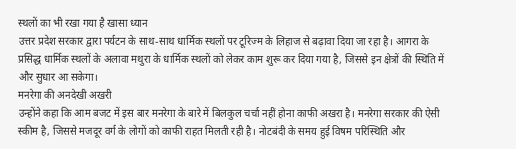स्थलों का भी रखा गया है खासा ध्यान
उत्तर प्रदेश सरकार द्वारा पर्यटन के साथ-साथ धार्मिक स्थलों पर टूरिज्म के लिहाज से बढ़ावा दिया जा रहा है। आगरा के प्रसिद्ध धार्मिक स्थलों के अलावा मथुरा के धार्मिक स्थलों को लेकर काम शुरू कर दिया गया है, जिससे इन क्षेत्रों की स्थिति में और सुधार आ सकेगा।
मनरेगा की अनदेखी अखरी
उन्होंने कहा कि आम बजट में इस बार मनरेगा के बारे में बिलकुल चर्चा नहीं होना काफी अखरा है। मनरेगा सरकार की ऐसी स्कीम है, जिससे मजदूर वर्ग के लोगों को काफी राहत मिलती रही है। नोटबंदी के समय हुई विषम परिस्थिति और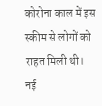कोरोना काल में इस स्कीम से लोगों को राहत मिली थी।
नई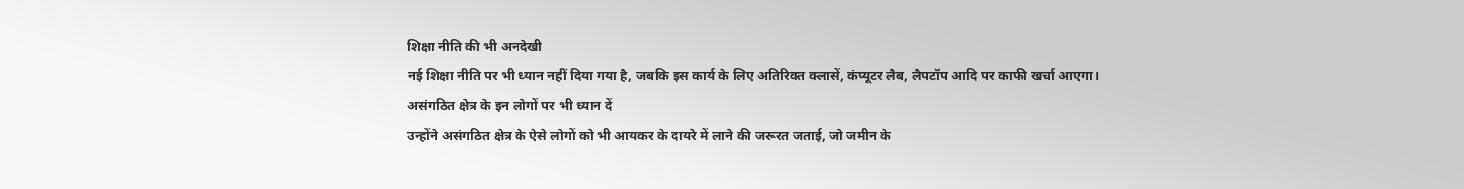शिक्षा नीति की भी अनदेखी
नई शिक्षा नीति पर भी ध्यान नहीं दिया गया है, जबकि इस कार्य के लिए अतिरिक्त क्लासें, कंप्यूटर लैब, लैपटॉप आदि पर काफी खर्चा आएगा।
असंगठित क्षेत्र के इन लोगों पर भी ध्यान दें
उन्होंने असंगठित क्षेत्र के ऐसे लोगों को भी आयकर के दायरे में लाने की जरूरत जताई, जो जमीन के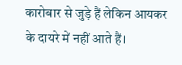कारोबार से जुड़े हैं लेकिन आयकर के दायरे में नहीं आते हैं।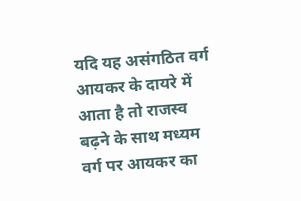यदि यह असंगठित वर्ग आयकर के दायरे में आता है तो राजस्व बढ़ने के साथ मध्यम वर्ग पर आयकर का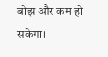बोझ और कम हो सकेगा।